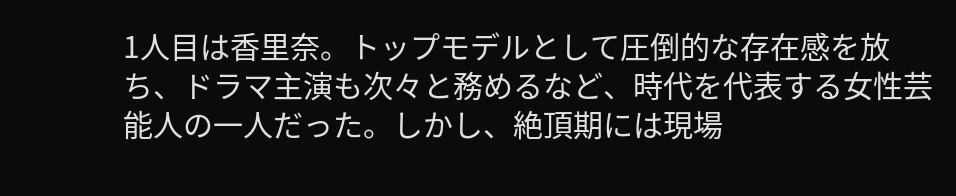1人目は香里奈。トップモデルとして圧倒的な存在感を放ち、ドラマ主演も次々と務めるなど、時代を代表する女性芸能人の一人だった。しかし、絶頂期には現場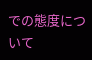での態度について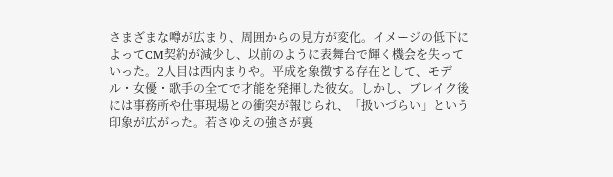さまざまな噂が広まり、周囲からの見方が変化。イメージの低下によってCM契約が減少し、以前のように表舞台で輝く機会を失っていった。2人目は西内まりや。平成を象徴する存在として、モデル・女優・歌手の全てで才能を発揮した彼女。しかし、ブレイク後には事務所や仕事現場との衝突が報じられ、「扱いづらい」という印象が広がった。若さゆえの強さが裏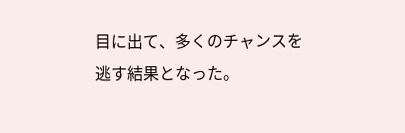目に出て、多くのチャンスを逃す結果となった。